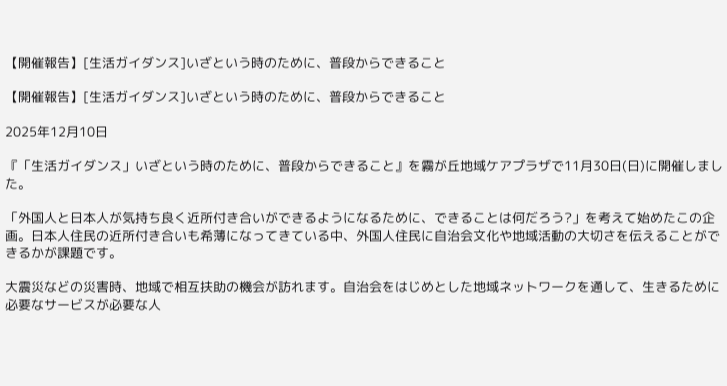【開催報告】[生活ガイダンス]いざという時のために、普段からできること

【開催報告】[生活ガイダンス]いざという時のために、普段からできること

2025年12月10日

『「生活ガイダンス」いざという時のために、普段からできること』を霧が丘地域ケアプラザで11月30日(日)に開催しました。

「外国人と日本人が気持ち良く近所付き合いができるようになるために、できることは何だろう?」を考えて始めたこの企画。日本人住民の近所付き合いも希薄になってきている中、外国人住民に自治会文化や地域活動の大切さを伝えることができるかが課題です。

大震災などの災害時、地域で相互扶助の機会が訪れます。自治会をはじめとした地域ネットワークを通して、生きるために必要なサービスが必要な人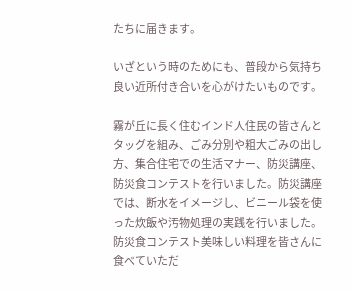たちに届きます。

いざという時のためにも、普段から気持ち良い近所付き合いを心がけたいものです。

霧が丘に長く住むインド人住民の皆さんとタッグを組み、ごみ分別や粗大ごみの出し方、集合住宅での生活マナー、防災講座、防災食コンテストを行いました。防災講座では、断水をイメージし、ビニール袋を使った炊飯や汚物処理の実践を行いました。防災食コンテスト美味しい料理を皆さんに食べていただ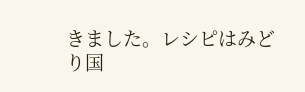きました。レシピはみどり国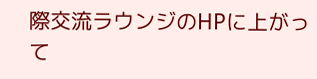際交流ラウンジのHPに上がって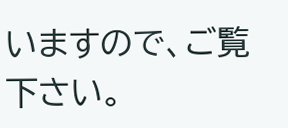いますので、ご覧下さい。